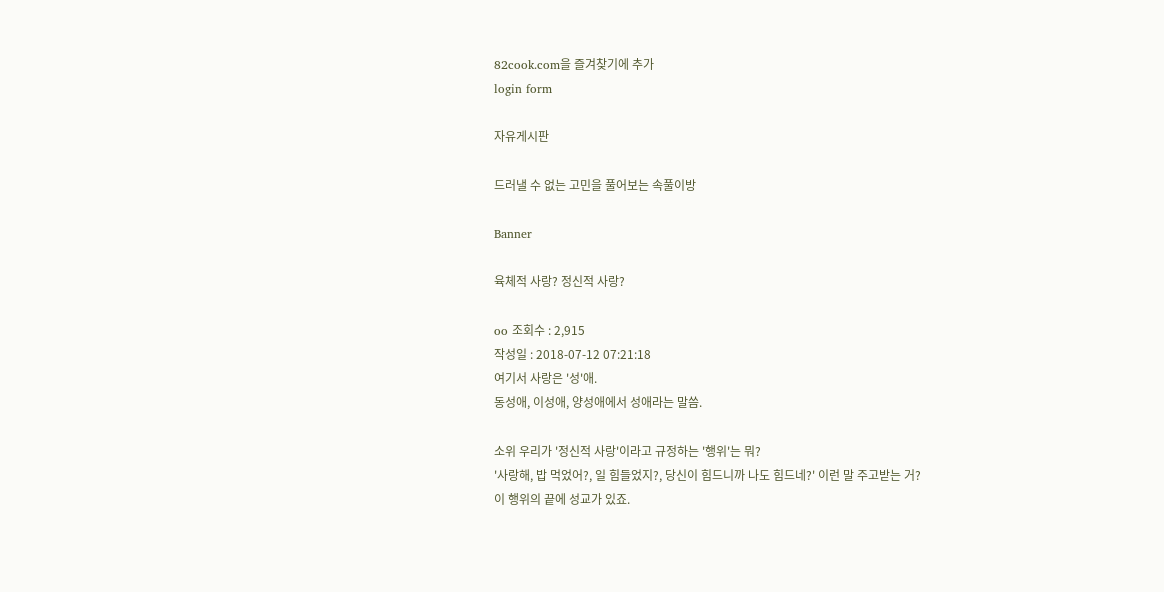82cook.com을 즐겨찾기에 추가
login form

자유게시판

드러낼 수 없는 고민을 풀어보는 속풀이방

Banner

육체적 사랑? 정신적 사랑?

oo 조회수 : 2,915
작성일 : 2018-07-12 07:21:18
여기서 사랑은 '성'애.
동성애, 이성애, 양성애에서 성애라는 말씀.

소위 우리가 '정신적 사랑'이라고 규정하는 '행위'는 뭐?
'사랑해, 밥 먹었어?, 일 힘들었지?, 당신이 힘드니까 나도 힘드네?' 이런 말 주고받는 거?
이 행위의 끝에 성교가 있죠.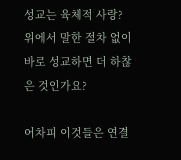성교는 육체적 사랑?
위에서 말한 절차 없이 바로 성교하면 더 하찮은 것인가요?

어차피 이것들은 연결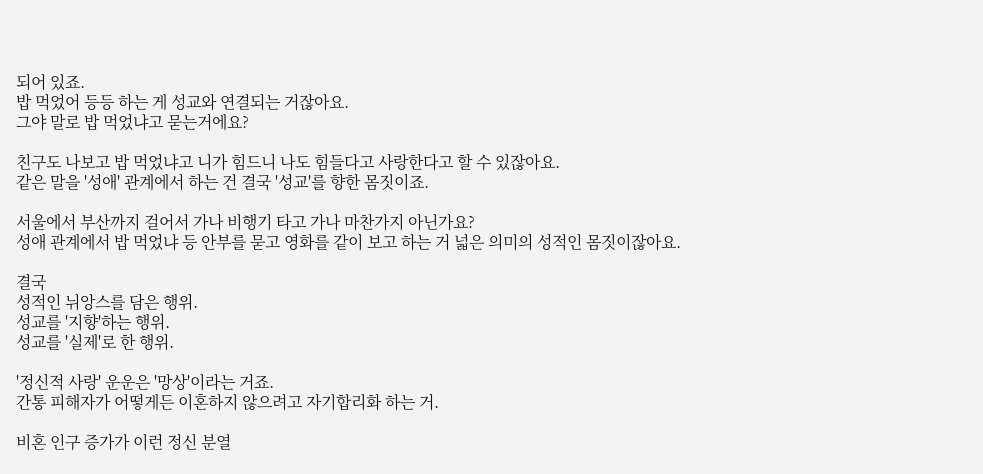되어 있죠.
밥 먹었어 등등 하는 게 성교와 연결되는 거잖아요.
그야 말로 밥 먹었냐고 묻는거에요?

친구도 나보고 밥 먹었냐고 니가 힘드니 나도 힘들다고 사랑한다고 할 수 있잖아요.
같은 말을 '성애' 관계에서 하는 건 결국 '성교'를 향한 몸짓이죠.

서울에서 부산까지 걸어서 가나 비행기 타고 가나 마찬가지 아닌가요?
성애 관계에서 밥 먹었냐 등 안부를 묻고 영화를 같이 보고 하는 거 넓은 의미의 성적인 몸짓이잖아요.

결국
성적인 뉘앙스를 담은 행위.
성교를 '지향'하는 행위.
성교를 '실제'로 한 행위.

'정신적 사랑' 운운은 '망상'이라는 거죠.
간통 피해자가 어떻게든 이혼하지 않으려고 자기합리화 하는 거.

비혼 인구 증가가 이런 정신 분열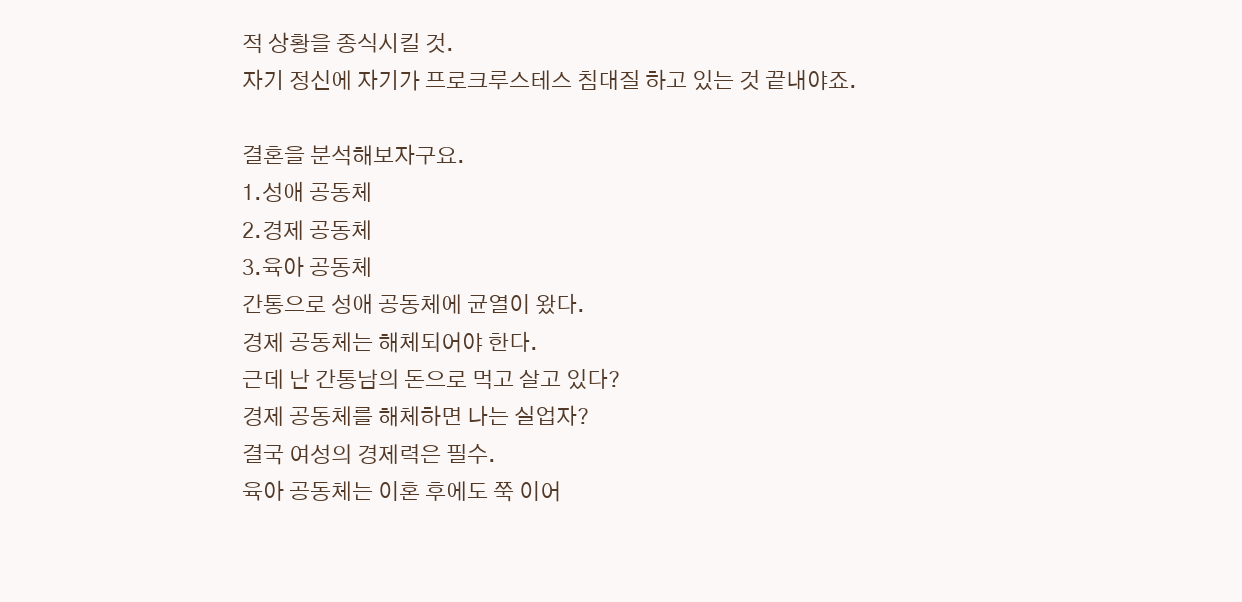적 상황을 종식시킬 것.
자기 정신에 자기가 프로크루스테스 침대질 하고 있는 것 끝내야죠.

결혼을 분석해보자구요.
1.성애 공동체
2.경제 공동체
3.육아 공동체
간통으로 성애 공동체에 균열이 왔다.
경제 공동체는 해체되어야 한다.
근데 난 간통남의 돈으로 먹고 살고 있다?
경제 공동체를 해체하면 나는 실업자?
결국 여성의 경제력은 필수.
육아 공동체는 이혼 후에도 쭉 이어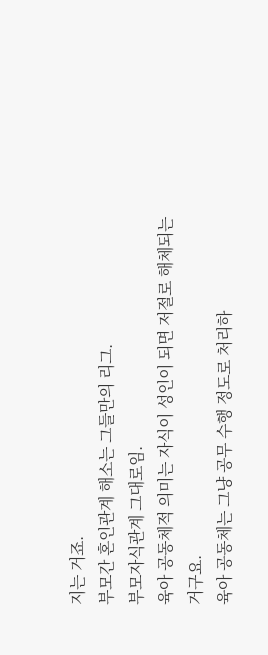지는 거죠.
부모간 혼인관계 해소는 그들만의 리그.
부모자식관계 그대로임.
육아 공동체적 의미는 자식이 성인이 되면 저절로 해체되는 거구요.
육아 공동체는 그냥 공무 수행 정도로 처리하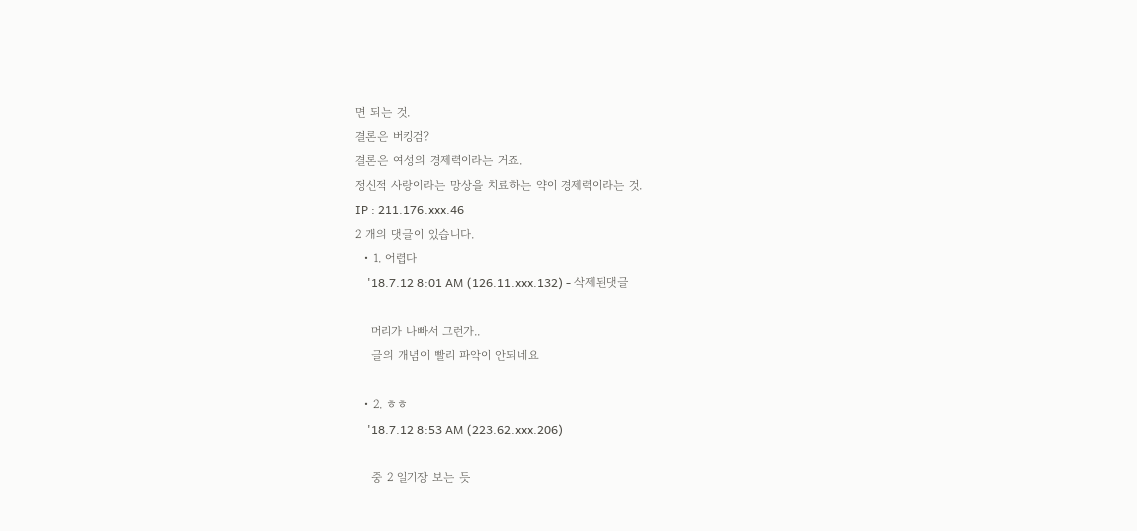면 되는 것.
결론은 버킹검?
결론은 여성의 경제력이라는 거죠.
정신적 사랑이라는 망상을 치료하는 약이 경제력이라는 것.
IP : 211.176.xxx.46
2 개의 댓글이 있습니다.
  • 1. 어렵다
    '18.7.12 8:01 AM (126.11.xxx.132) - 삭제된댓글

    머리가 나빠서 그런가..
    글의 개념이 빨리 파악이 안되네요

  • 2. ㅎㅎ
    '18.7.12 8:53 AM (223.62.xxx.206)

    중 2 일기장 보는 듯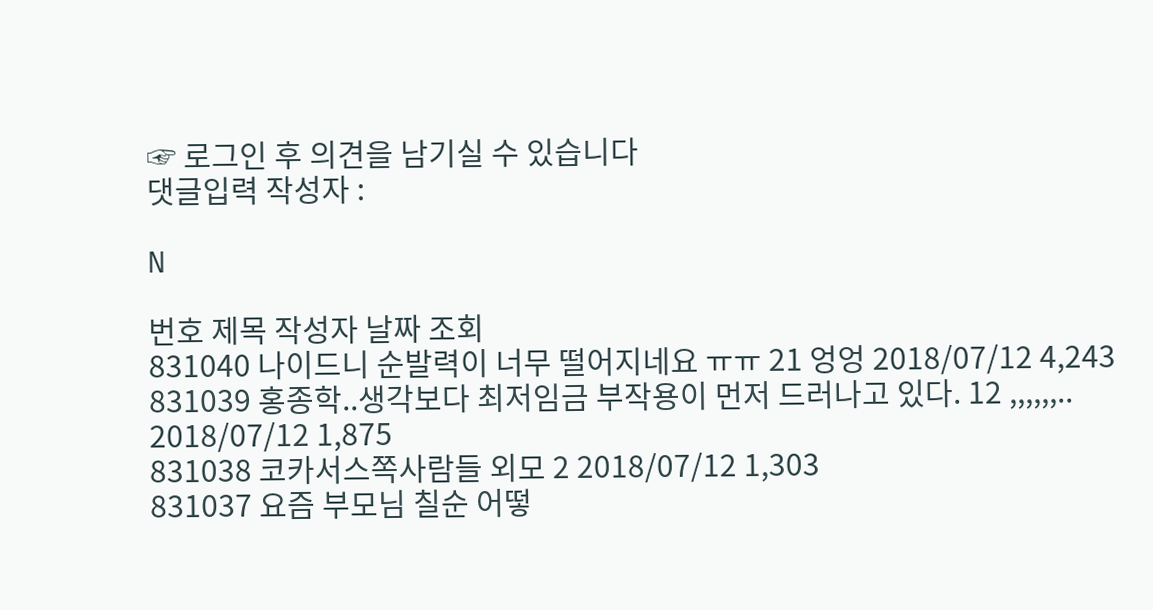☞ 로그인 후 의견을 남기실 수 있습니다
댓글입력 작성자 :

N

번호 제목 작성자 날짜 조회
831040 나이드니 순발력이 너무 떨어지네요 ㅠㅠ 21 엉엉 2018/07/12 4,243
831039 홍종학..생각보다 최저임금 부작용이 먼저 드러나고 있다. 12 ,,,,,,.. 2018/07/12 1,875
831038 코카서스쪽사람들 외모 2 2018/07/12 1,303
831037 요즘 부모님 칠순 어떻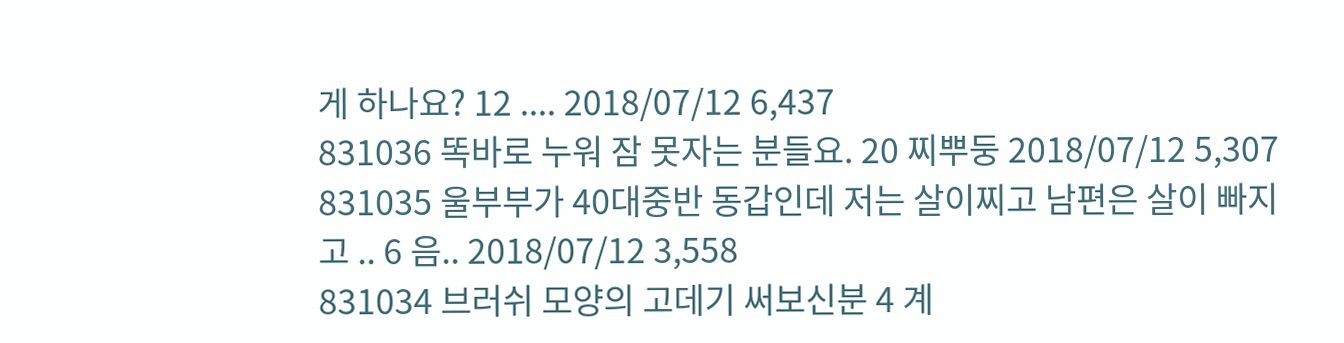게 하나요? 12 .... 2018/07/12 6,437
831036 똑바로 누워 잠 못자는 분들요. 20 찌뿌둥 2018/07/12 5,307
831035 울부부가 40대중반 동갑인데 저는 살이찌고 남편은 살이 빠지고 .. 6 음.. 2018/07/12 3,558
831034 브러쉬 모양의 고데기 써보신분 4 계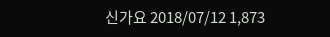신가요 2018/07/12 1,873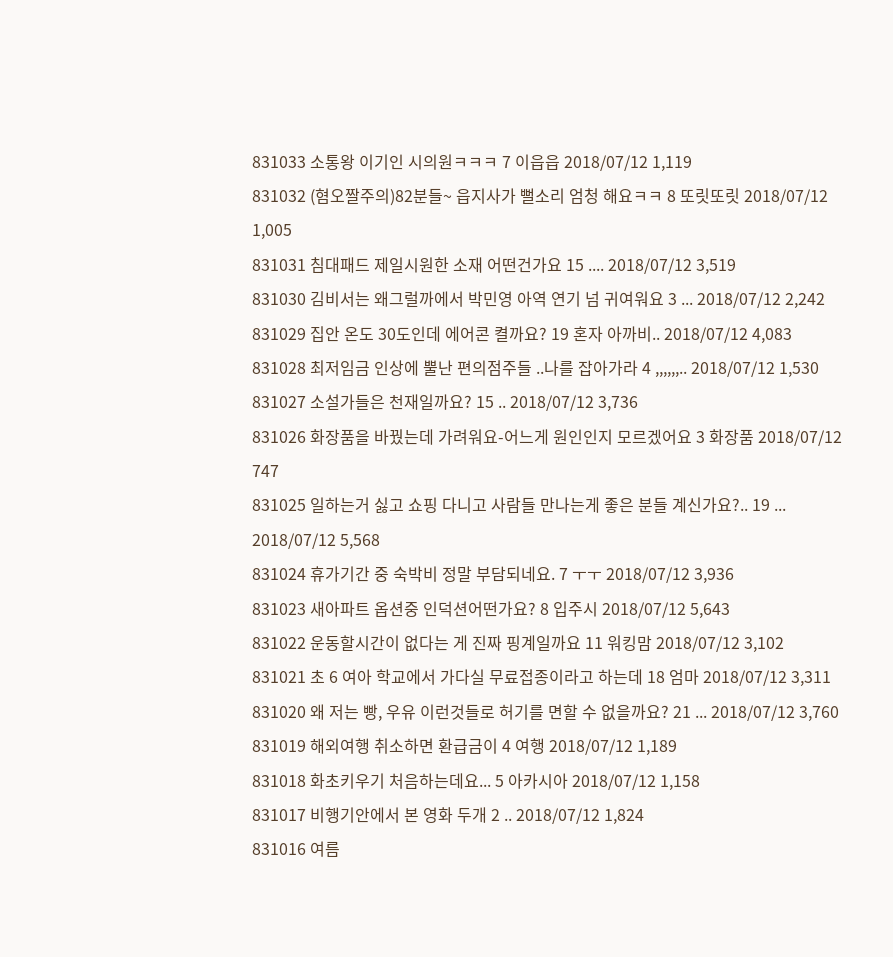831033 소통왕 이기인 시의원ㅋㅋㅋ 7 이읍읍 2018/07/12 1,119
831032 (혐오짤주의)82분들~ 읍지사가 뻘소리 엄청 해요ㅋㅋ 8 또릿또릿 2018/07/12 1,005
831031 침대패드 제일시원한 소재 어떤건가요 15 .... 2018/07/12 3,519
831030 김비서는 왜그럴까에서 박민영 아역 연기 넘 귀여워요 3 ... 2018/07/12 2,242
831029 집안 온도 30도인데 에어콘 켤까요? 19 혼자 아까비.. 2018/07/12 4,083
831028 최저임금 인상에 뿔난 편의점주들 ..나를 잡아가라 4 ,,,,,,.. 2018/07/12 1,530
831027 소설가들은 천재일까요? 15 .. 2018/07/12 3,736
831026 화장품을 바꿨는데 가려워요-어느게 원인인지 모르겠어요 3 화장품 2018/07/12 747
831025 일하는거 싫고 쇼핑 다니고 사람들 만나는게 좋은 분들 계신가요?.. 19 ... 2018/07/12 5,568
831024 휴가기간 중 숙박비 정말 부담되네요. 7 ㅜㅜ 2018/07/12 3,936
831023 새아파트 옵션중 인덕션어떤가요? 8 입주시 2018/07/12 5,643
831022 운동할시간이 없다는 게 진짜 핑계일까요 11 워킹맘 2018/07/12 3,102
831021 초 6 여아 학교에서 가다실 무료접종이라고 하는데 18 엄마 2018/07/12 3,311
831020 왜 저는 빵, 우유 이런것들로 허기를 면할 수 없을까요? 21 ... 2018/07/12 3,760
831019 해외여행 취소하면 환급금이 4 여행 2018/07/12 1,189
831018 화초키우기 처음하는데요... 5 아카시아 2018/07/12 1,158
831017 비행기안에서 본 영화 두개 2 .. 2018/07/12 1,824
831016 여름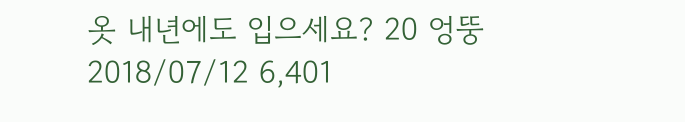옷 내년에도 입으세요? 20 엉뚱 2018/07/12 6,401